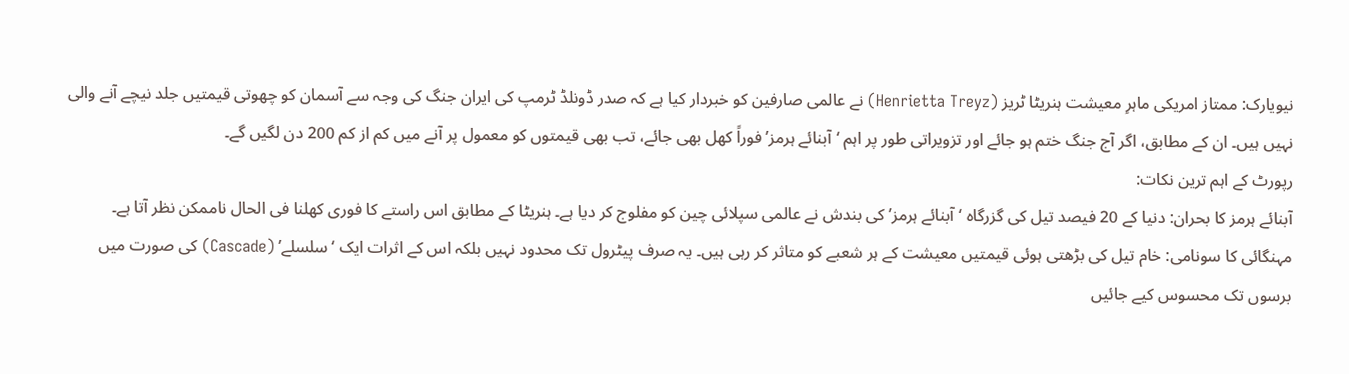نیویارک: ممتاز امریکی ماہرِ معیشت ہنریٹا ٹریز (Henrietta Treyz) نے عالمی صارفین کو خبردار کیا ہے کہ صدر ڈونلڈ ٹرمپ کی ایران جنگ کی وجہ سے آسمان کو چھوتی قیمتیں جلد نیچے آنے والی نہیں ہیں۔ ان کے مطابق، اگر آج جنگ ختم ہو جائے اور تزویراتی طور پر اہم ‘آبنائے ہرمز’ فوراً کھل بھی جائے، تب بھی قیمتوں کو معمول پر آنے میں کم از کم 200 دن لگیں گے۔
رپورٹ کے اہم ترین نکات:
آبنائے ہرمز کا بحران: دنیا کے 20 فیصد تیل کی گزرگاہ ‘آبنائے ہرمز’ کی بندش نے عالمی سپلائی چین کو مفلوج کر دیا ہے۔ ہنریٹا کے مطابق اس راستے کا فوری کھلنا فی الحال ناممکن نظر آتا ہے۔
مہنگائی کا سونامی: خام تیل کی بڑھتی ہوئی قیمتیں معیشت کے ہر شعبے کو متاثر کر رہی ہیں۔ یہ صرف پیٹرول تک محدود نہیں بلکہ اس کے اثرات ایک ‘سلسلے’ (Cascade) کی صورت میں برسوں تک محسوس کیے جائیں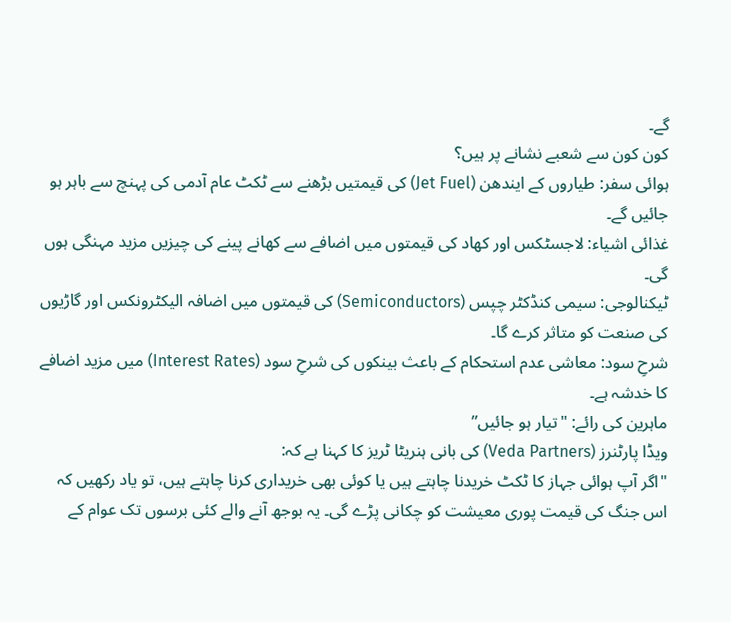گے۔
کون کون سے شعبے نشانے پر ہیں؟
ہوائی سفر: طیاروں کے ایندھن (Jet Fuel) کی قیمتیں بڑھنے سے ٹکٹ عام آدمی کی پہنچ سے باہر ہو جائیں گے۔
غذائی اشیاء: لاجسٹکس اور کھاد کی قیمتوں میں اضافے سے کھانے پینے کی چیزیں مزید مہنگی ہوں گی۔
ٹیکنالوجی: سیمی کنڈکٹر چپس (Semiconductors) کی قیمتوں میں اضافہ الیکٹرونکس اور گاڑیوں کی صنعت کو متاثر کرے گا۔
شرحِ سود: معاشی عدم استحکام کے باعث بینکوں کی شرحِ سود (Interest Rates) میں مزید اضافے کا خدشہ ہے۔
ماہرین کی رائے: "تیار ہو جائیں”
ویڈا پارٹنرز (Veda Partners) کی بانی ہنریٹا ٹریز کا کہنا ہے کہ:
"اگر آپ ہوائی جہاز کا ٹکٹ خریدنا چاہتے ہیں یا کوئی بھی خریداری کرنا چاہتے ہیں، تو یاد رکھیں کہ اس جنگ کی قیمت پوری معیشت کو چکانی پڑے گی۔ یہ بوجھ آنے والے کئی برسوں تک عوام کے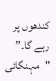کندھوں پر رہے گا۔”
"مہنگائی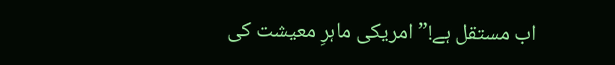اب مستقل ہے!” امریکی ماہرِ معیشت کی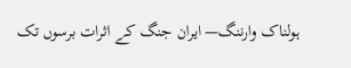ہولناک وارننگ— ایران جنگ کے اثرات برسوں تک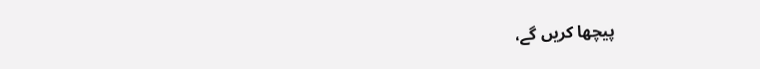پیچھا کریں گے،